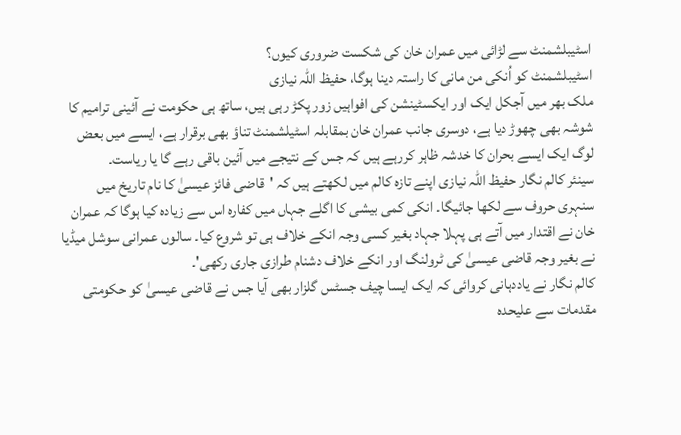اسٹیبلشمنٹ سے لڑائی میں عمران خان کی شکست ضروری کیوں؟
اسٹیبلشمنٹ کو اُنکی من مانی کا راستہ دینا ہوگا، حفیظ اللہ نیازی
ملک بھر میں آجکل ایک اور ایکسٹینشن کی افواہیں زور پکڑ رہی ہیں، ساتھ ہی حکومت نے آئینی ترامیم کا شوشہ بھی چھوڑ دیا ہے، دوسری جانب عمران خان بمقابلہ اسٹیلشمنٹ تناؤ بھی برقرار ہے، ایسے میں بعض لوگ ایک ایسے بحران کا خدشہ ظاہر کررہے ہیں کہ جس کے نتیجے میں آئین باقی رہے گا یا ریاست۔
سینئر کالم نگار حفیظ اللہ نیازی اپنے تازہ کالم میں لکھتے ہیں کہ 'قاضی فائز عیسیٰ کا نام تاریخ میں سنہری حروف سے لکھا جائیگا۔ انکی کمی بیشی کا اگلے جہاں میں کفارہ اس سے زیادہ کیا ہوگا کہ عمران خان نے اقتدار میں آتے ہی پہلا جہاد بغیر کسی وجہ انکے خلاف ہی تو شروع کیا۔ سالوں عمرانی سوشل میڈیا نے بغیر وجہ قاضی عیسیٰ کی ٹرولنگ اور انکے خلاف دشنام طرازی جاری رکھی'۔
کالم نگار نے یاددہانی کروائی کہ ایک ایسا چیف جسٹس گلزار بھی آیا جس نے قاضی عیسیٰ کو حکومتی مقدمات سے علیحدہ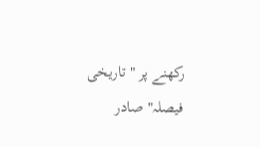رکھنے پر "تاریخی فیصلہ" صادر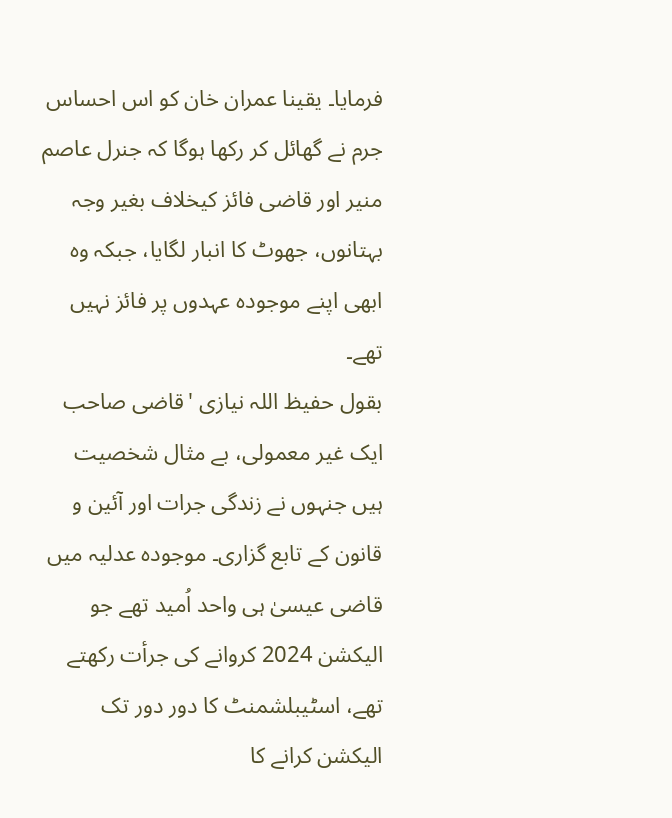فرمایا۔ یقینا عمران خان کو اس احساس جرم نے گھائل کر رکھا ہوگا کہ جنرل عاصم منیر اور قاضی فائز کیخلاف بغیر وجہ بہتانوں، جھوٹ کا انبار لگایا، جبکہ وہ ابھی اپنے موجودہ عہدوں پر فائز نہیں تھے۔
بقول حفیظ اللہ نیازی 'قاضی صاحب ایک غیر معمولی، بے مثال شخصیت ہیں جنہوں نے زندگی جرات اور آئین و قانون کے تابع گزاری۔ موجودہ عدلیہ میں قاضی عیسیٰ ہی واحد اُمید تھے جو الیکشن 2024 کروانے کی جرأت رکھتے تھے، اسٹیبلشمنٹ کا دور دور تک الیکشن کرانے کا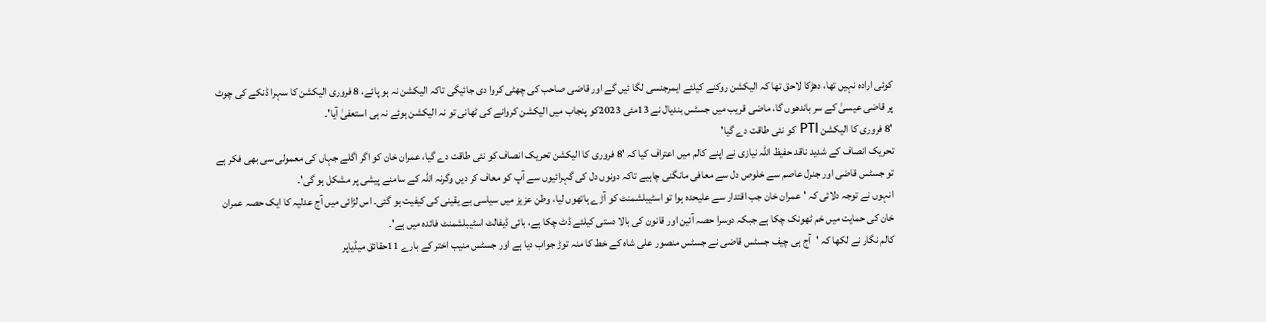کوئی ارادہ نہیں تھا، دھڑکا لاحق تھا کہ الیکشن روکنے کیلئے ایمرجنسی لگا ئیں گے اور قاضی صاحب کی چھٹی کروا دی جائیگی تاکہ الیکشن نہ ہو پائے، 8 فروری الیکشن کا سہرا ڈنکے کی چوٹ پر قاضی عیسیٰ کے سر باندھوں گا، ماضی قریب میں جسٹس بندیال نے 13مئی 2023کو پنجاب میں الیکشن کروانے کی ٹھانی تو نہ الیکشن ہوئے نہ ہی استعفیٰ آیا'۔
'8 فروری کا الیکشن PTI کو نئی طاقت دے گیا'
تحریک انصاف کے شدید ناقد حفیظ اللہ نیازی نے اپنے کالم میں اعتراف کیا کہ '8 فروری کا الیکشن تحریک انصاف کو نئی طاقت دے گیا، عمران خان کو اگر اگلے جہاں کی معمولی سی بھی فکر ہے تو جسٹس قاضی اور جنرل عاصم سے خلوص دل سے معافی مانگنی چاہیے تاکہ دونوں دل کی گہرائیوں سے آپ کو معاف کر دیں وگرنہ اللہ کے سامنے پیشی پر مشکل ہو گی'۔
انہوں نے توجہ دلائی کہ 'عمران خان جب اقتدار سے علیحدہ ہوا تو اسٹیبلشمنٹ کو آڑے ہاتھوں لیا، وطن عزیز میں سیاسی بے یقینی کی کیفیت ہو گئی۔ اس لڑائی میں آج عدلیہ کا ایک حصہ عمران خان کی حمایت میں خم ٹھونک چکا ہے جبکہ دوسرا حصہ آئین اور قانون کی بالا دستی کیلئے ڈٹ چکا ہے، بائی ڈیفالٹ اسٹیبلشمنٹ فائدہ میں ہے'۔
کالم نگار نے لکھا کہ 'آج ہی چیف جسٹس قاضی نے جسٹس منصور علی شاہ کے خط کا منہ توڑ جواب دیا ہے اور جسٹس منیب اختر کے بارے 11حقائق میڈیاپر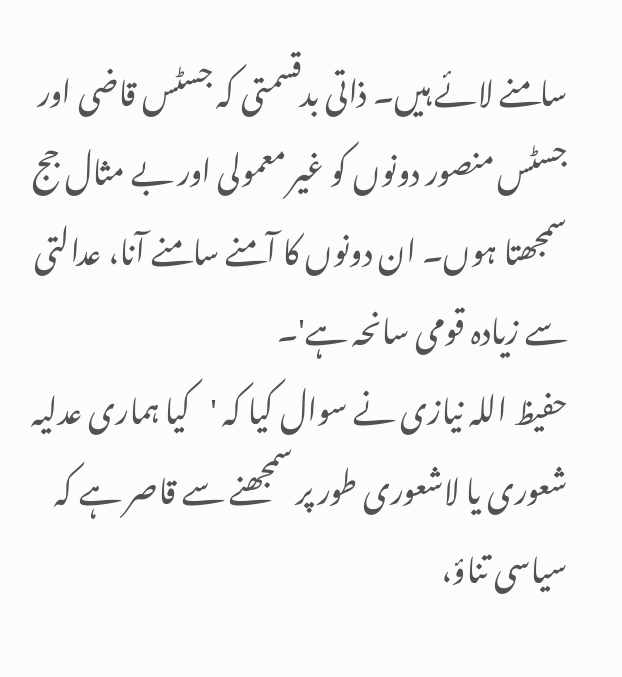سامنے لائے ہیں۔ ذاتی بدقسمتی کہ جسٹس قاضی اور جسٹس منصور دونوں کو غیر معمولی اور بے مثال جج سمجھتا ہوں۔ ان دونوں کا آمنے سامنے آنا، عدالتی سے زیادہ قومی سانحہ ہے'۔
حفیظ اللہ نیازی نے سوال کیا کہ 'کیا ہماری عدلیہ شعوری یا لاشعوری طور پر سمجھنے سے قاصر ہے کہ سیاسی تناؤ،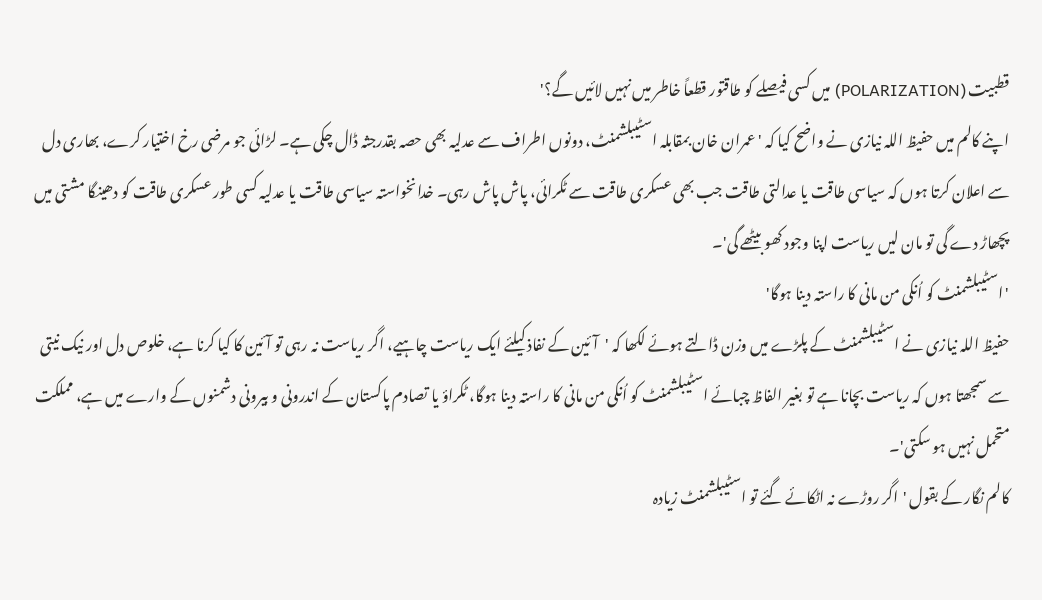قطبیت (POLARIZATION) میں کسی فیصلے کو طاقتور قطعاً خاطر میں نہیں لائیں گے؟'
اپنے کالم میں حفیظ اللہ نیازی نے واضح کیا کہ 'عمران خان بمقابلہ اسٹیبلشمنٹ، دونوں اطراف سے عدلیہ بھی حصہ بقدرجثہ ڈال چکی ہے۔ لڑائی جو مرضی رخ اختیار کرے، بھاری دل سے اعلان کرتا ہوں کہ سیاسی طاقت یا عدالتی طاقت جب بھی عسکری طاقت سے ٹکرائی، پاش پاش رہی۔ خدانخواستہ سیاسی طاقت یا عدلیہ کسی طور عسکری طاقت کو دھینگا مشتی میں پچھاڑ دے گی تو مان لیں ریاست اپنا وجود کھو بیٹھے گی'۔
'اسٹیبلشمنٹ کو اُنکی من مانی کا راستہ دینا ہوگا'
حفیظ اللہ نیازی نے اسٹیبلشمنٹ کے پلڑے میں وزن ڈالتے ہوئے لکھا کہ 'آئین کے نفاذ کیلئے ایک ریاست چاہیے، اگر ریاست نہ رہی تو آئین کا کیا کرنا ہے، خلوص دل اور نیک نیتی سے سمجھتا ہوں کہ ریاست بچانا ہے تو بغیر الفاظ چبائے اسٹیبلشمنٹ کو اُنکی من مانی کا راستہ دینا ہوگا، ٹکراؤ یا تصادم پاکستان کے اندرونی و بیرونی دشمنوں کے وارے میں ہے، مملکت متحمل نہیں ہو سکتی'۔
کالم نگار کے بقول 'اگر روڑے نہ اٹکائے گئے تو اسٹیبلشمنٹ زیادہ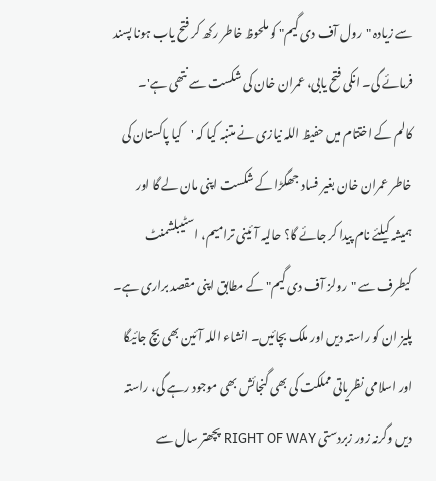سے زیادہ "رول آف دی گیم" کو ملحوظ خاطر رکھ کر فتح یاب ہونا پسند فرمائے گی۔ انکی فتح یابی، عمران خان کی شکست سے نتھی ہے'۔
کالم کے اختتام میں حفیظ اللہ نیازی نے متنبہ کیا کہ 'کیا پاکستان کی خاطر عمران خان بغیر فساد جھگڑا کے شکست اپنی مان لے گا اور ہمیشہ کیلئے نام پیدا کر جائے گا؟ حالیہ آئینی ترامیم، اسٹیبلشمنٹ کیطرف سے "رولز آف دی گیم" کے مطابق اپنی مقصد براری ہے۔ پلیز ان کو راستہ دیں اور ملک بچائیں۔ انشاء اللہ آئین بھی بچ جائیگا اور اسلامی نظریاتی مملکت کی بھی گنجائش بھی موجود رہے گی، راستہ دیں وگرنہ زور زبردستی RIGHT OF WAY پچھتر سال سے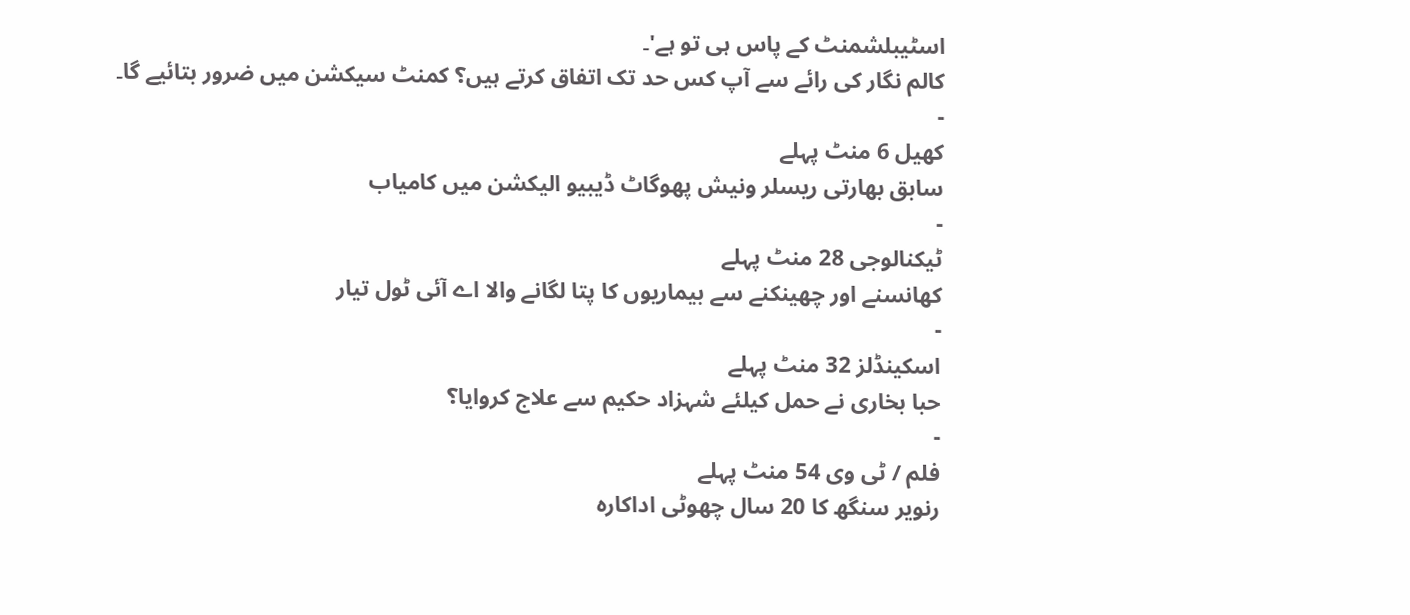اسٹیبلشمنٹ کے پاس ہی تو ہے'۔
کالم نگار کی رائے سے آپ کس حد تک اتفاق کرتے ہیں؟ کمنٹ سیکشن میں ضرور بتائیے گا۔
-
کھیل 6 منٹ پہلے
سابق بھارتی ریسلر ونیش پھوگاٹ ڈیبیو الیکشن میں کامیاب
-
ٹیکنالوجی 28 منٹ پہلے
کھانسنے اور چھینکنے سے بیماریوں کا پتا لگانے والا اے آئی ٹول تیار
-
اسکینڈلز 32 منٹ پہلے
حبا بخاری نے حمل کیلئے شہزاد حکیم سے علاج کروایا؟
-
فلم / ٹی وی 54 منٹ پہلے
رنویر سنگھ کا 20 سال چھوٹی اداکارہ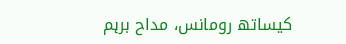کیساتھ رومانس، مداح برہم